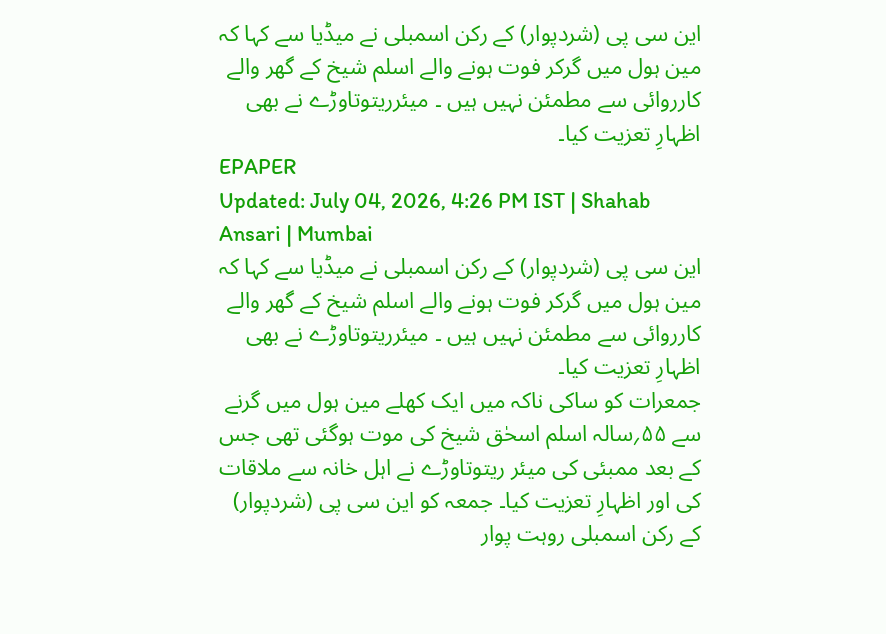این سی پی (شردپوار) کے رکن اسمبلی نے میڈیا سے کہا کہ مین ہول میں گرکر فوت ہونے والے اسلم شیخ کے گھر والے کارروائی سے مطمئن نہیں ہیں ۔ میئرریتوتاوڑے نے بھی اظہارِ تعزیت کیا۔
EPAPER
Updated: July 04, 2026, 4:26 PM IST | Shahab Ansari | Mumbai
این سی پی (شردپوار) کے رکن اسمبلی نے میڈیا سے کہا کہ مین ہول میں گرکر فوت ہونے والے اسلم شیخ کے گھر والے کارروائی سے مطمئن نہیں ہیں ۔ میئرریتوتاوڑے نے بھی اظہارِ تعزیت کیا۔
جمعرات کو ساکی ناکہ میں ایک کھلے مین ہول میں گرنے سے ۵۵؍سالہ اسلم اسحٰق شیخ کی موت ہوگئی تھی جس کے بعد ممبئی کی میئر ریتوتاوڑے نے اہل خانہ سے ملاقات کی اور اظہارِ تعزیت کیا۔ جمعہ کو این سی پی (شردپوار) کے رکن اسمبلی روہت پوار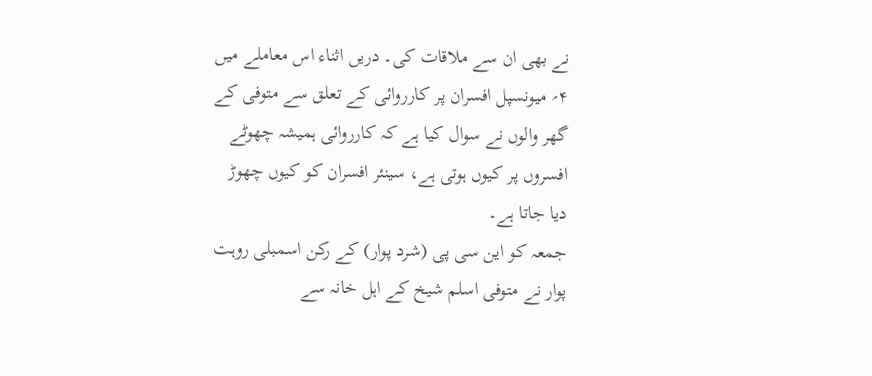نے بھی ان سے ملاقات کی۔ دریں اثناء اس معاملے میں ۴؍ میونسپل افسران پر کارروائی کے تعلق سے متوفی کے گھر والوں نے سوال کیا ہے کہ کارروائی ہمیشہ چھوٹے افسروں پر کیوں ہوتی ہے، سینئر افسران کو کیوں چھوڑ دیا جاتا ہے۔
جمعہ کو این سی پی (شرد پوار) کے رکن اسمبلی روہت پوار نے متوفی اسلم شیخ کے اہل خانہ سے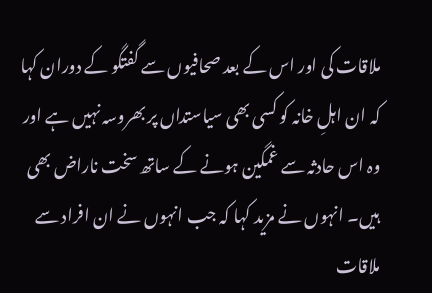ملاقات کی اور اس کے بعد صحافیوں سے گفتگو کے دوران کہا کہ ان اہلِ خانہ کو کسی بھی سیاستداں پر بھروسہ نہیں ہے اور وہ اس حادثہ سے غمگین ہونے کے ساتھ سخت ناراض بھی ہیں۔ انہوں نے مزید کہا کہ جب انہوں نے ان افراد سے ملاقات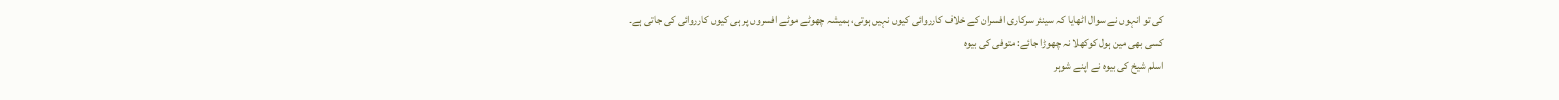کی تو انہوں نے سوال اٹھایا کہ سینئر سرکاری افسران کے خلاف کارروائی کیوں نہیں ہوتی، ہمیشہ چھوٹے موٹے افسروں پر ہی کیوں کارروائی کی جاتی ہے۔
کسی بھی مین ہول کوکھلا نہ چھوڑا جائے: متوفی کی بیوہ
اسلم شیخ کی بیوہ نے اپنے شوہر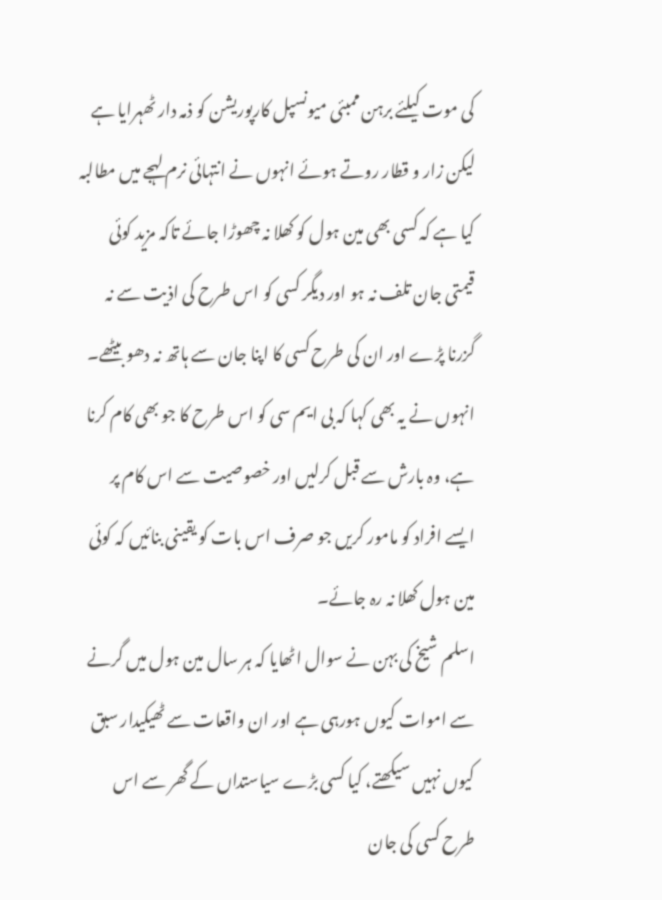کی موت کیلئے برہن ممبئی میونسپل کارپوریشن کو ذمہ دار ٹھہرایا ہے لیکن زار و قطار روتے ہوئے انہوں نے انتہائی نرم لہجے میں مطالبہ کیا ہے کہ کسی بھی مین ہول کو کھلا نہ چھوڑا جائے تاکہ مزید کوئی قیمتی جان تلف نہ ہو اور دیگر کسی کو اس طرح کی اذیت سے نہ گزرنا پڑے اور ان کی طرح کسی کا اپنا جان سے ہاتھ نہ دھو بیٹھے۔ انہوں نے یہ بھی کہا کہ بی ایم سی کو اس طرح کا جو بھی کام کرنا ہے، وہ بارش سے قبل کرلیں اور خصوصیت سے اس کام پر ایسے افراد کو مامور کریں جو صرف اس بات کو یقینی بنائیں کہ کوئی مین ہول کھلا نہ رہ جائے۔
اسلم شیخ کی بہن نے سوال اٹھایا کہ ہر سال مین ہول میں گرنے سے اموات کیوں ہورہی ہے اور ان واقعات سے ٹھیکیدار سبق کیوں نہیں سیکھتے، کیا کسی بڑے سیاستداں کے گھر سے اس طرح کسی کی جان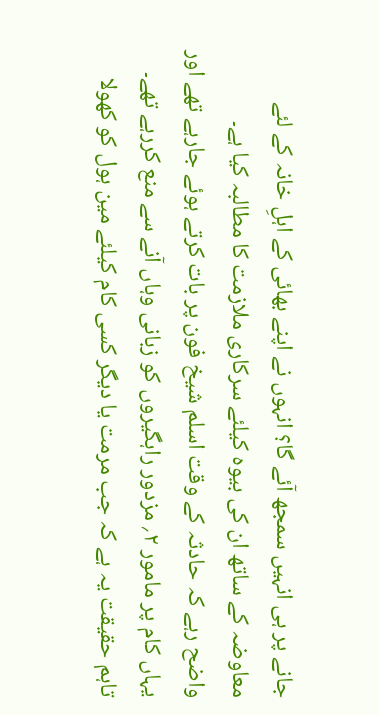جانے پر ہی انہیں سمجھ آئے گا؟ انہوں نے اپنے بھائی کے اہلِ خانہ کے لئے معاوضہ کے ساتھ ان کی بیوہ کیلئے سرکاری ملازمت کا مطالبہ کیا ہے۔
واضح رہے کہ حادثہ کے وقت اسلم شیخ فون پر بات کرتے ہوئے جارہے تھے اور یہاں کام پر مامور ۲؍ مزدور راہگیروں کو زبانی وہاں آنے سے منع کررہے تھے۔ تاہم حقیقت یہ ہے کہ جب مرمت یا دیگر کسی کام کیلئے مین ہول کو کھولا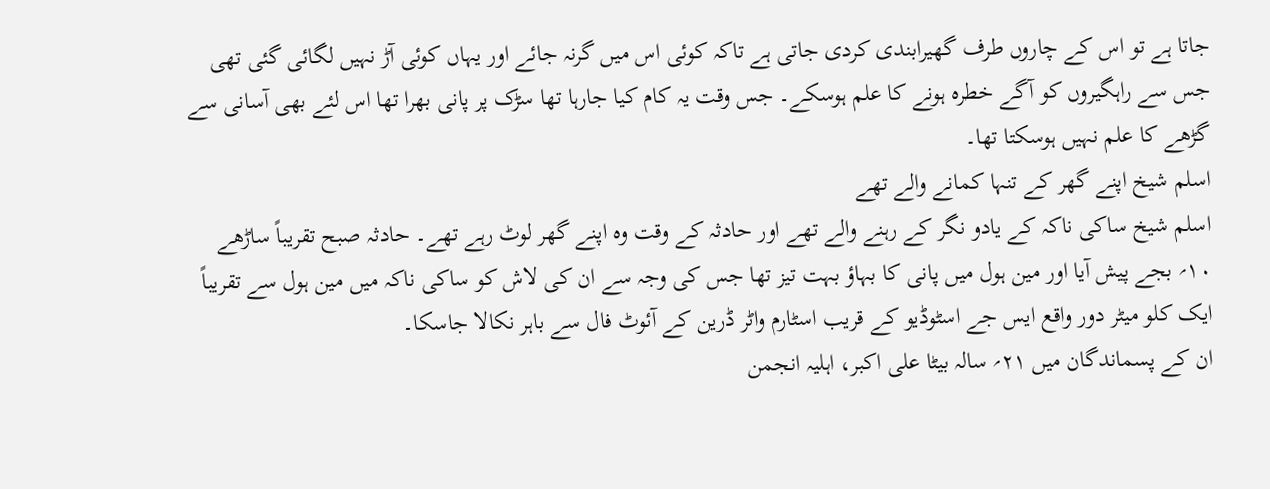جاتا ہے تو اس کے چاروں طرف گھیرابندی کردی جاتی ہے تاکہ کوئی اس میں گرنہ جائے اور یہاں کوئی آڑ نہیں لگائی گئی تھی جس سے راہگیروں کو آگے خطرہ ہونے کا علم ہوسکے۔ جس وقت یہ کام کیا جارہا تھا سڑک پر پانی بھرا تھا اس لئے بھی آسانی سے گڑھے کا علم نہیں ہوسکتا تھا۔
اسلم شیخ اپنے گھر کے تنہا کمانے والے تھے
اسلم شیخ ساکی ناکہ کے یادو نگر کے رہنے والے تھے اور حادثہ کے وقت وہ اپنے گھر لوٹ رہے تھے۔ حادثہ صبح تقریباً ساڑھے ۱۰؍ بجے پیش آیا اور مین ہول میں پانی کا بہاؤ بہت تیز تھا جس کی وجہ سے ان کی لاش کو ساکی ناکہ میں مین ہول سے تقریباً ایک کلو میٹر دور واقع ایس جے اسٹوڈیو کے قریب اسٹارم واٹر ڈرین کے آئوٹ فال سے باہر نکالا جاسکا۔
ان کے پسماندگان میں ۲۱؍ سالہ بیٹا علی اکبر، اہلیہ انجمن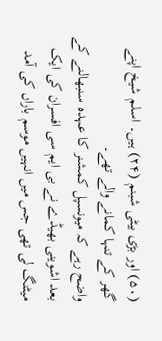(۵۰) اور بڑی بیٹی شبنم (۲۴) ہیں۔ اسلم شیخ اپنے گھر کے تنہا کمانے والے تھے۔
واضح رہے کہ میونسپل کمشنر کا عہدہ سنبھالنے کے بعد اشوینی بھیڈے نے بی ایم سی افسران کی ایک میٹنگ لی تھی جس میں انہیں موسم باراں کی آمد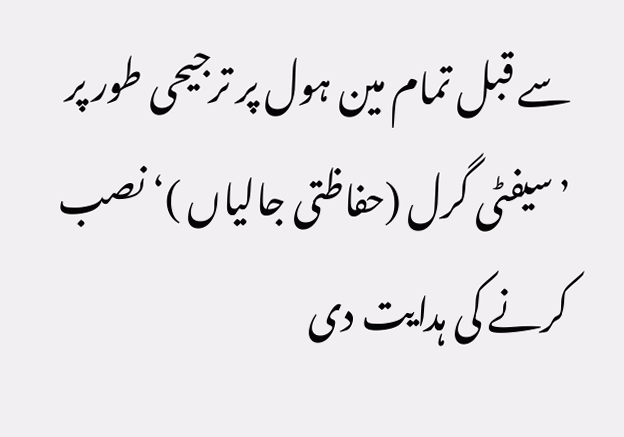سے قبل تمام مین ہول پر ترجیحی طور پر ’سیفٹی گرل (حفاظتی جالیاں )‘ نصب کرنے کی ہدایت دی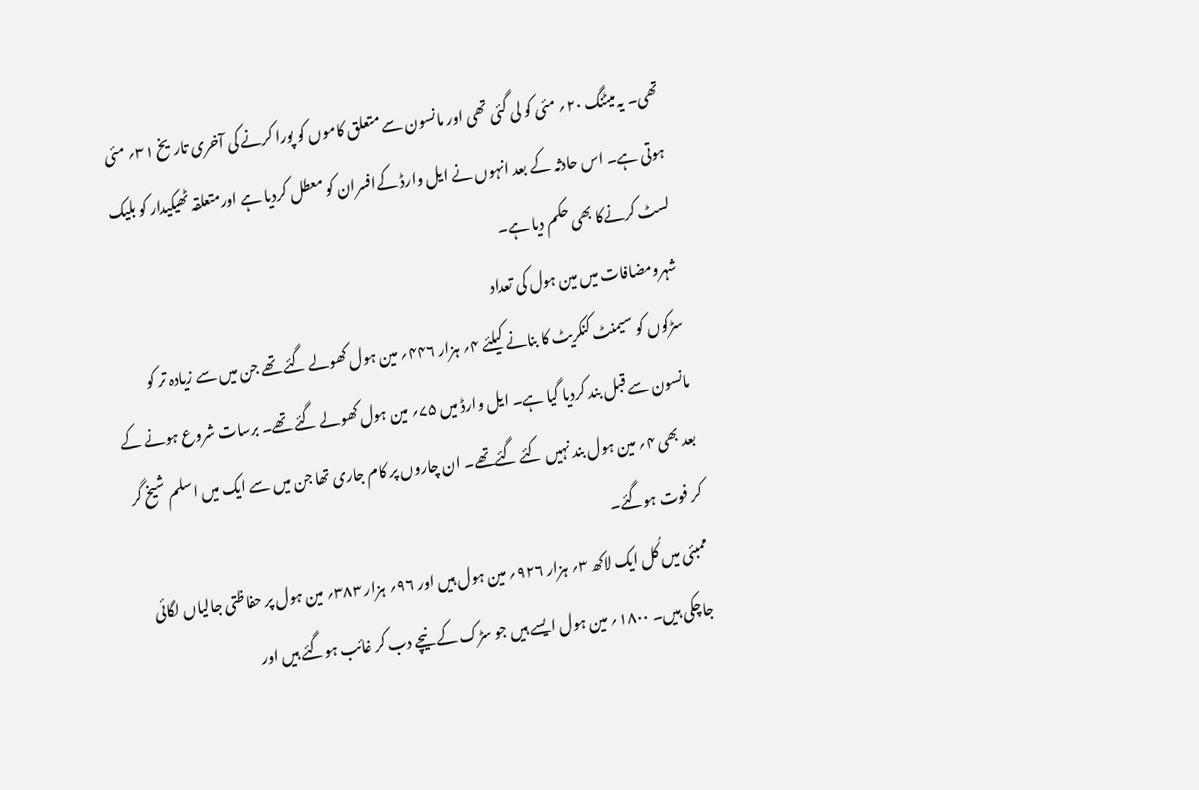تھی۔ یہ میٹنگ ۲۰؍ مئی کو لی گئی تھی اور مانسون سے متعلق کاموں کو پورا کرنے کی آخری تاریخ ۳۱؍ مئی ہوتی ہے۔ اس حادثہ کے بعد انہوں نے ایل وارڈ کےافسران کو معطل کردیا ہے اورمتعلقہ ٹھیکیدار کو بلیک لسٹ کرنےکا بھی حکم دیا ہے۔
شہرومضافات میں مین ہول کی تعداد
سڑکوں کو سیمنٹ کنکریٹ کا بنانے کیلئے ۴؍ ہزار ۴۴۶؍ مین ہول کھولے گئے تھے جن میں سے زیادہ تر کو مانسون سے قبل بند کردیا گیا ہے۔ ایل وارڈ میں ۷۵؍ مین ہول کھولے گئے تھے۔ برسات شروع ہونے کے بعد بھی ۴؍ مین ہول بند نہیں کئے گئےتھے۔ ان چاروں پر کام جاری تھا جن میں سے ایک میں اسلم شیخ گر کر فوت ہوگئے۔
ممبئی میں کُل ایک لاکھ ۳؍ ہزار ۹۲۶؍ مین ہول ہیں اور ۹۶؍ ہزار ۳۸۳؍ مین ہول پر حفاظتی جالیاں لگائی جاچکی ہیں۔ ۱۸۰۰؍ مین ہول ایسے ہیں جو سڑک کے نیچے دب کر غائب ہوگئے ہیں اور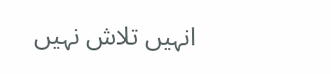انہیں تلاش نہیں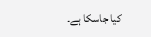کیا جاسکا ہے۔